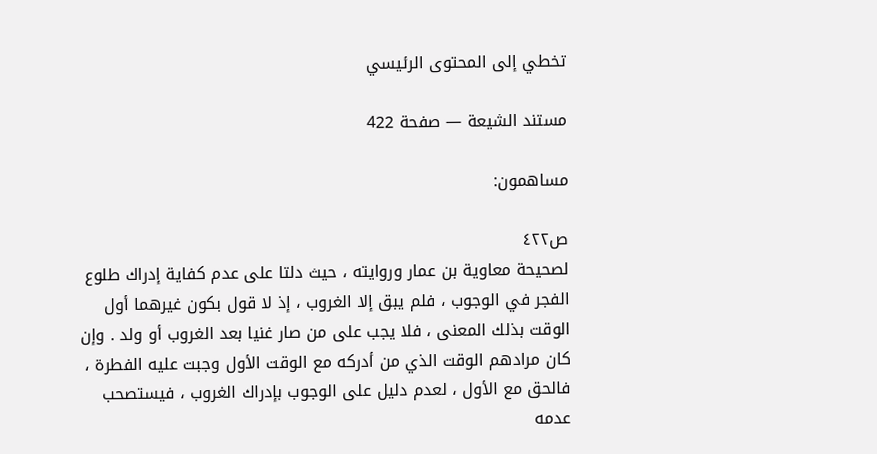تخطي إلى المحتوى الرئيسي

مستند الشيعة — صفحة 422

مساهمون:

ص٤٢٢
لصحيحة معاوية بن عمار وروايته ، حيث دلتا على عدم كفاية إدراك طلوع الفجر في الوجوب ، فلم يبق إلا الغروب ، إذ لا قول بكون غيرهما أول الوقت بذلك المعنى ، فلا يجب على من صار غنيا بعد الغروب أو ولد . وإن كان مرادهم الوقت الذي من أدركه مع الوقت الأول وجبت عليه الفطرة ، فالحق مع الأول ، لعدم دليل على الوجوب بإدراك الغروب ، فيستصحب عدمه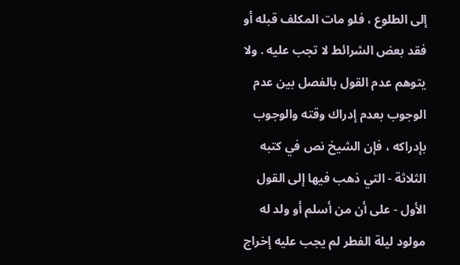إلى الطلوع ، فلو مات المكلف قبله أو فقد بعض الشرائط لا تجب عليه . ولا يتوهم عدم القول بالفصل بين عدم الوجوب بعدم إدراك وقته والوجوب بإدراكه ، فإن الشيخ نص في كتبه الثلاثة - التي ذهب فيها إلى القول الأول - على أن من أسلم أو ولد له مولود ليلة الفطر لم يجب عليه إخراج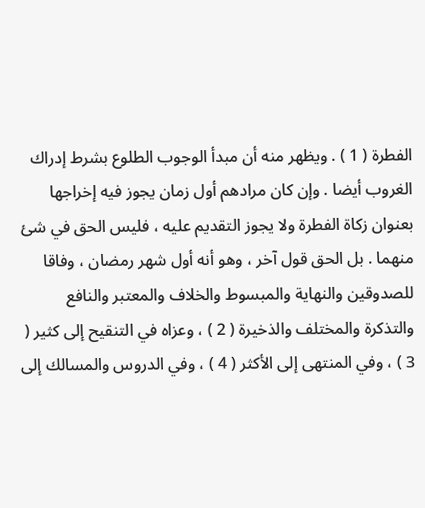الفطرة ( 1 ) . ويظهر منه أن مبدأ الوجوب الطلوع بشرط إدراك الغروب أيضا . وإن كان مرادهم أول زمان يجوز فيه إخراجها بعنوان زكاة الفطرة ولا يجوز التقديم عليه ، فليس الحق في شئ منهما . بل الحق قول آخر ، وهو أنه أول شهر رمضان ، وفاقا للصدوقين والنهاية والمبسوط والخلاف والمعتبر والنافع والتذكرة والمختلف والذخيرة ( 2 ) ، وعزاه في التنقيح إلى كثير ( 3 ) ، وفي المنتهى إلى الأكثر ( 4 ) ، وفي الدروس والمسالك إلى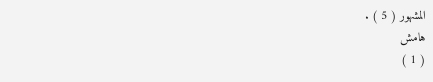المشهور ( 5 ) .
هامش
( 1 )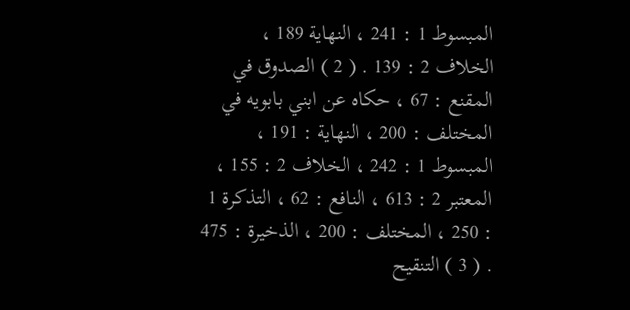المبسوط 1 : 241 ، النهاية 189 ، الخلاف 2 : 139 . ( 2 ) الصدوق في المقنع : 67 ، حكاه عن ابني بابويه في المختلف : 200 ، النهاية : 191 ، المبسوط 1 : 242 ، الخلاف 2 : 155 ، المعتبر 2 : 613 ، النافع : 62 ، التذكرة 1 : 250 ، المختلف : 200 ، الذخيرة : 475 . ( 3 ) التنقيح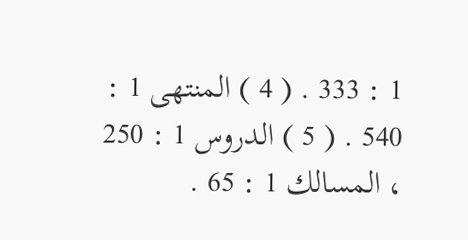1 : 333 . ( 4 ) المنتهى 1 : 540 . ( 5 ) الدروس 1 : 250 ، المسالك 1 : 65 .